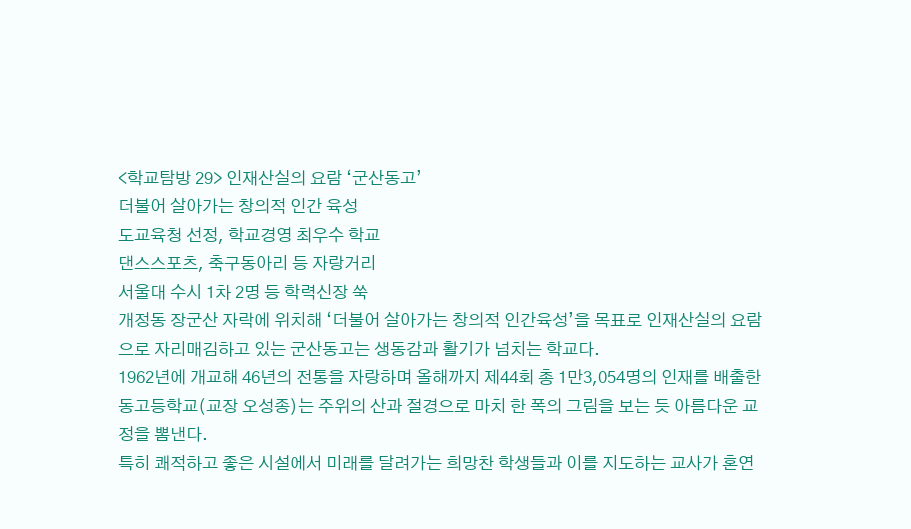<학교탐방 29> 인재산실의 요람 ‘군산동고’
더불어 살아가는 창의적 인간 육성
도교육청 선정, 학교경영 최우수 학교
댄스스포츠, 축구동아리 등 자랑거리
서울대 수시 1차 2명 등 학력신장 쑥
개정동 장군산 자락에 위치해 ‘더불어 살아가는 창의적 인간육성’을 목표로 인재산실의 요람으로 자리매김하고 있는 군산동고는 생동감과 활기가 넘치는 학교다.
1962년에 개교해 46년의 전통을 자랑하며 올해까지 제44회 총 1만3,054명의 인재를 배출한 동고등학교(교장 오성종)는 주위의 산과 절경으로 마치 한 폭의 그림을 보는 듯 아름다운 교정을 뽐낸다.
특히 쾌적하고 좋은 시설에서 미래를 달려가는 희망찬 학생들과 이를 지도하는 교사가 혼연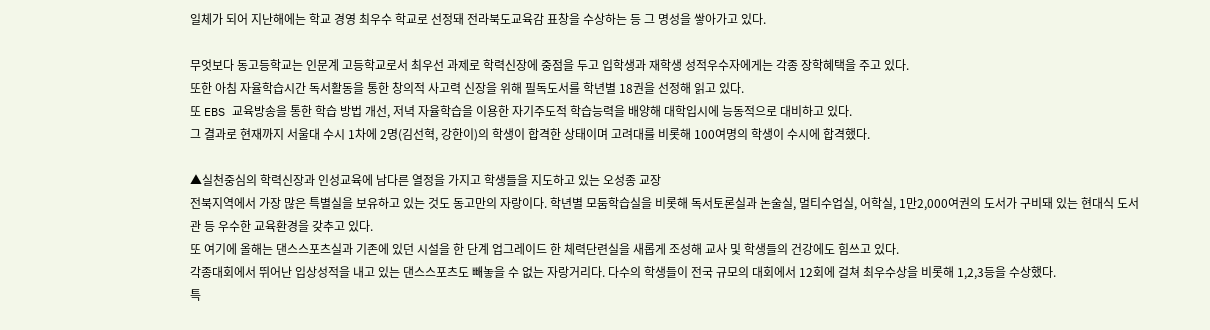일체가 되어 지난해에는 학교 경영 최우수 학교로 선정돼 전라북도교육감 표창을 수상하는 등 그 명성을 쌓아가고 있다.

무엇보다 동고등학교는 인문계 고등학교로서 최우선 과제로 학력신장에 중점을 두고 입학생과 재학생 성적우수자에게는 각종 장학혜택을 주고 있다.
또한 아침 자율학습시간 독서활동을 통한 창의적 사고력 신장을 위해 필독도서를 학년별 18권을 선정해 읽고 있다.
또 EBS 교육방송을 통한 학습 방법 개선, 저녁 자율학습을 이용한 자기주도적 학습능력을 배양해 대학입시에 능동적으로 대비하고 있다.
그 결과로 현재까지 서울대 수시 1차에 2명(김선혁, 강한이)의 학생이 합격한 상태이며 고려대를 비롯해 100여명의 학생이 수시에 합격했다.

▲실천중심의 학력신장과 인성교육에 남다른 열정을 가지고 학생들을 지도하고 있는 오성종 교장
전북지역에서 가장 많은 특별실을 보유하고 있는 것도 동고만의 자랑이다. 학년별 모둠학습실을 비롯해 독서토론실과 논술실, 멀티수업실, 어학실, 1만2,000여권의 도서가 구비돼 있는 현대식 도서관 등 우수한 교육환경을 갖추고 있다.
또 여기에 올해는 댄스스포츠실과 기존에 있던 시설을 한 단계 업그레이드 한 체력단련실을 새롭게 조성해 교사 및 학생들의 건강에도 힘쓰고 있다.
각종대회에서 뛰어난 입상성적을 내고 있는 댄스스포츠도 빼놓을 수 없는 자랑거리다. 다수의 학생들이 전국 규모의 대회에서 12회에 걸쳐 최우수상을 비롯해 1,2,3등을 수상했다.
특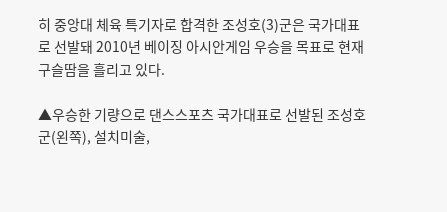히 중앙대 체육 특기자로 합격한 조성호(3)군은 국가대표로 선발돼 2010년 베이징 아시안게임 우승을 목표로 현재 구슬땀을 흘리고 있다.

▲우승한 기량으로 댄스스포츠 국가대표로 선발된 조성호군(왼쪽), 설치미술,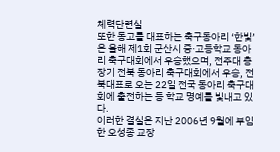체력단련실
또한 동고를 대표하는 축구동아리 ‘한빛’은 올해 제1회 군산시 중·고등학교 동아리 축구대회에서 우승했으며, 전주대 총장기 전북 동아리 축구대회에서 우승, 전북대표로 오는 22일 전국 동아리 축구대회에 출전하는 등 학교 명예를 빛내고 있다.
이러한 결실은 지난 2006년 9월에 부임한 오성종 교장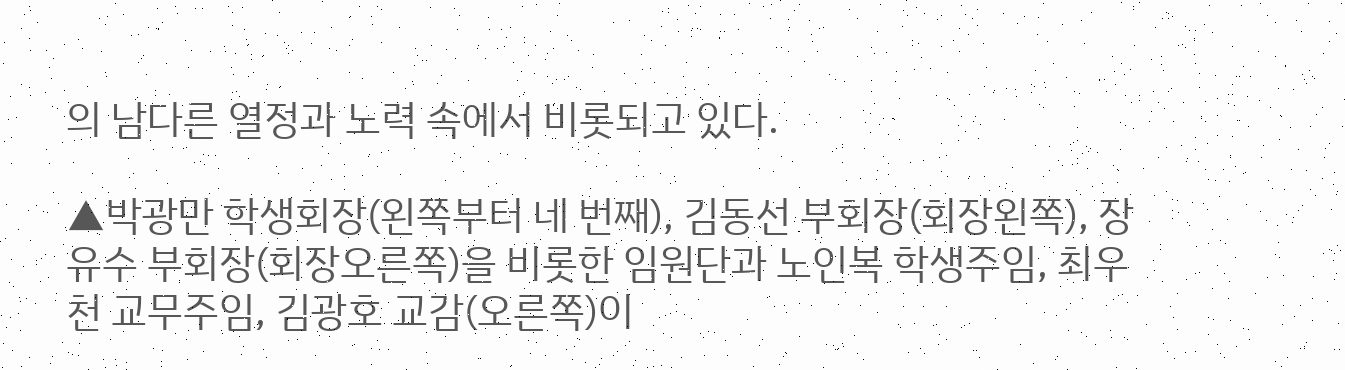의 남다른 열정과 노력 속에서 비롯되고 있다.

▲박광만 학생회장(왼쪽부터 네 번째), 김동선 부회장(회장왼쪽), 장유수 부회장(회장오른쪽)을 비롯한 임원단과 노인복 학생주임, 최우천 교무주임, 김광호 교감(오른쪽)이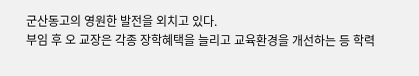군산동고의 영원한 발전을 외치고 있다.
부임 후 오 교장은 각종 장학혜택을 늘리고 교육환경을 개선하는 등 학력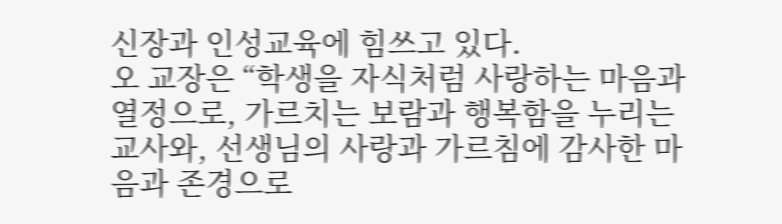신장과 인성교육에 힘쓰고 있다.
오 교장은 “학생을 자식처럼 사랑하는 마음과 열정으로, 가르치는 보람과 행복함을 누리는 교사와, 선생님의 사랑과 가르침에 감사한 마음과 존경으로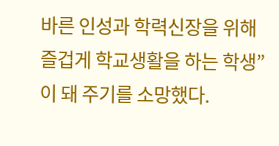바른 인성과 학력신장을 위해 즐겁게 학교생활을 하는 학생”이 돼 주기를 소망했다.